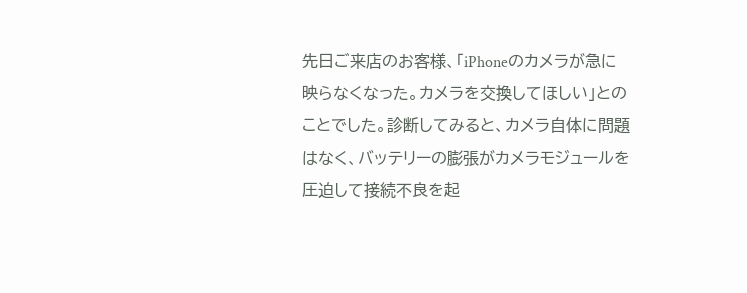先日ご来店のお客様、「iPhoneのカメラが急に映らなくなった。カメラを交換してほしい」とのことでした。診断してみると、カメラ自体に問題はなく、バッテリーの膨張がカメラモジュールを圧迫して接続不良を起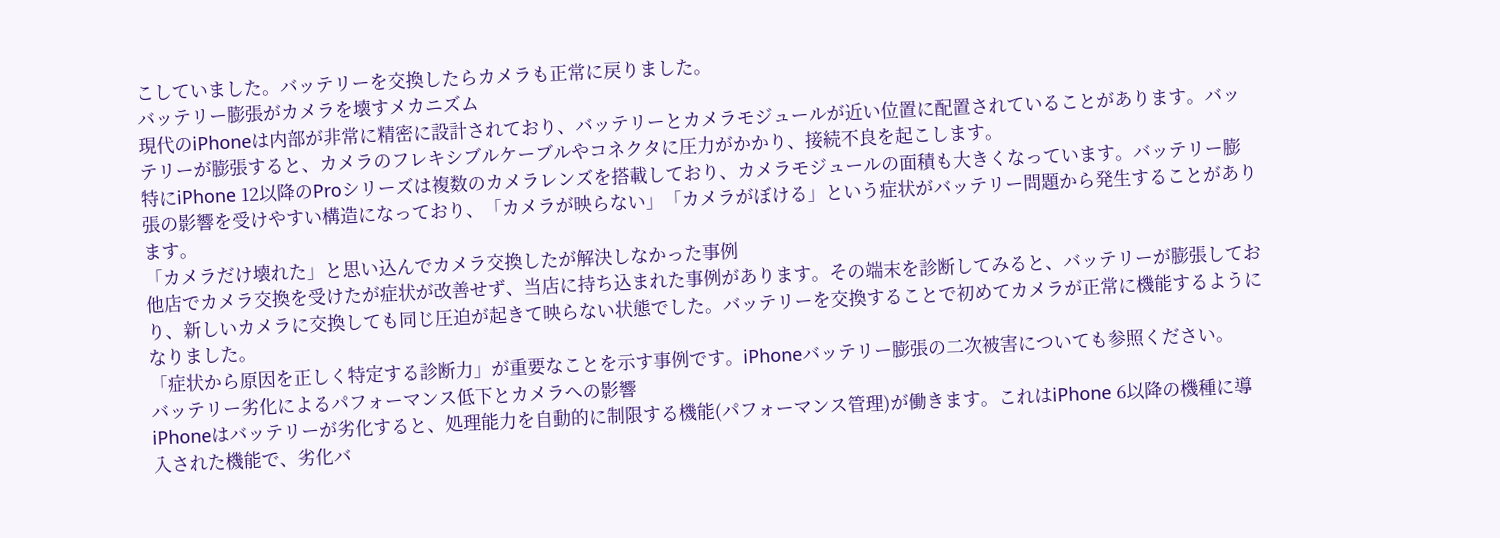こしていました。バッテリーを交換したらカメラも正常に戻りました。
バッテリー膨張がカメラを壊すメカニズム
現代のiPhoneは内部が非常に精密に設計されており、バッテリーとカメラモジュールが近い位置に配置されていることがあります。バッテリーが膨張すると、カメラのフレキシブルケーブルやコネクタに圧力がかかり、接続不良を起こします。
特にiPhone 12以降のProシリーズは複数のカメラレンズを搭載しており、カメラモジュールの面積も大きくなっています。バッテリー膨張の影響を受けやすい構造になっており、「カメラが映らない」「カメラがぼける」という症状がバッテリー問題から発生することがあります。
「カメラだけ壊れた」と思い込んでカメラ交換したが解決しなかった事例
他店でカメラ交換を受けたが症状が改善せず、当店に持ち込まれた事例があります。その端末を診断してみると、バッテリーが膨張しており、新しいカメラに交換しても同じ圧迫が起きて映らない状態でした。バッテリーを交換することで初めてカメラが正常に機能するようになりました。
「症状から原因を正しく特定する診断力」が重要なことを示す事例です。iPhoneバッテリー膨張の二次被害についても参照ください。
バッテリー劣化によるパフォーマンス低下とカメラへの影響
iPhoneはバッテリーが劣化すると、処理能力を自動的に制限する機能(パフォーマンス管理)が働きます。これはiPhone 6以降の機種に導入された機能で、劣化バ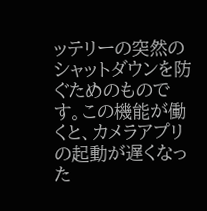ッテリーの突然のシャットダウンを防ぐためのものです。この機能が働くと、カメラアプリの起動が遅くなった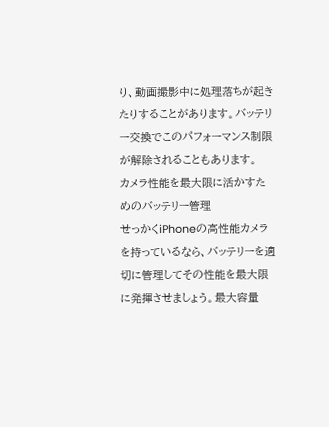り、動画撮影中に処理落ちが起きたりすることがあります。バッテリー交換でこのパフォーマンス制限が解除されることもあります。
カメラ性能を最大限に活かすためのバッテリー管理
せっかくiPhoneの高性能カメラを持っているなら、バッテリーを適切に管理してその性能を最大限に発揮させましょう。最大容量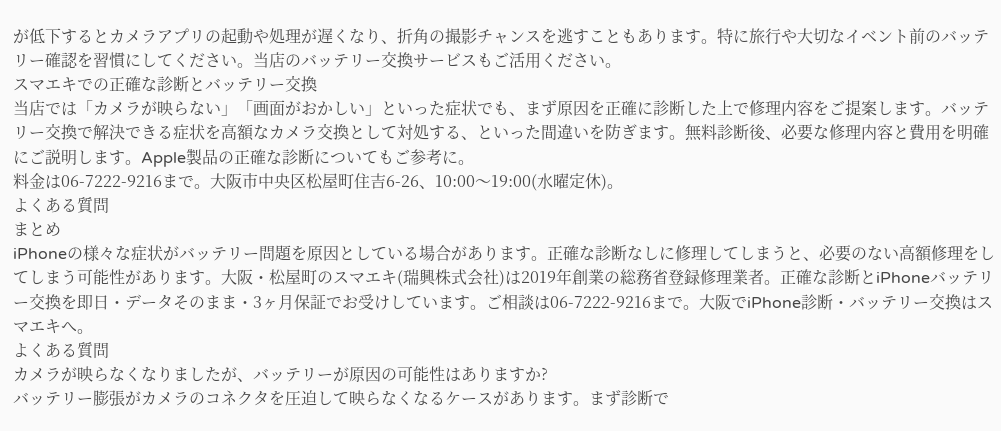が低下するとカメラアプリの起動や処理が遅くなり、折角の撮影チャンスを逃すこともあります。特に旅行や大切なイベント前のバッテリー確認を習慣にしてください。当店のバッテリー交換サービスもご活用ください。
スマエキでの正確な診断とバッテリー交換
当店では「カメラが映らない」「画面がおかしい」といった症状でも、まず原因を正確に診断した上で修理内容をご提案します。バッテリー交換で解決できる症状を高額なカメラ交換として対処する、といった間違いを防ぎます。無料診断後、必要な修理内容と費用を明確にご説明します。Apple製品の正確な診断についてもご参考に。
料金は06-7222-9216まで。大阪市中央区松屋町住吉6-26、10:00〜19:00(水曜定休)。
よくある質問
まとめ
iPhoneの様々な症状がバッテリー問題を原因としている場合があります。正確な診断なしに修理してしまうと、必要のない高額修理をしてしまう可能性があります。大阪・松屋町のスマエキ(瑞興株式会社)は2019年創業の総務省登録修理業者。正確な診断とiPhoneバッテリー交換を即日・データそのまま・3ヶ月保証でお受けしています。ご相談は06-7222-9216まで。大阪でiPhone診断・バッテリー交換はスマエキへ。
よくある質問
カメラが映らなくなりましたが、バッテリーが原因の可能性はありますか?
バッテリー膨張がカメラのコネクタを圧迫して映らなくなるケースがあります。まず診断で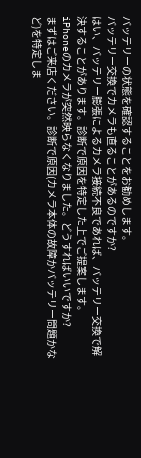バッテリーの状態を確認することをお勧めします。
バッテリー交換でカメラも直ることがあるのですか?
はい、バッテリー膨張によるカメラ接続不良であれば、バッテリー交換で解決することがあります。診断で原因を特定した上でご提案します。
iPhoneのカメラが突然映らなくなりました。どうすればいいですか?
まずはご来店ください。診断で原因(カメラ本体の故障かバッテリー問題かなど)を特定しま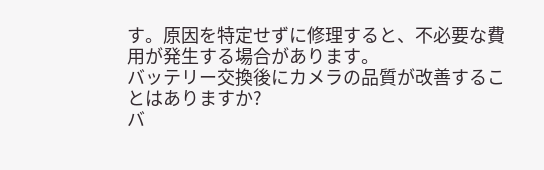す。原因を特定せずに修理すると、不必要な費用が発生する場合があります。
バッテリー交換後にカメラの品質が改善することはありますか?
バ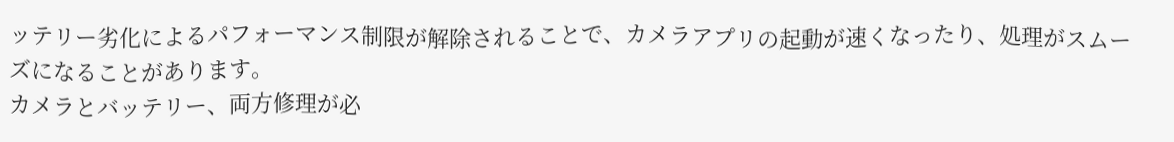ッテリー劣化によるパフォーマンス制限が解除されることで、カメラアプリの起動が速くなったり、処理がスムーズになることがあります。
カメラとバッテリー、両方修理が必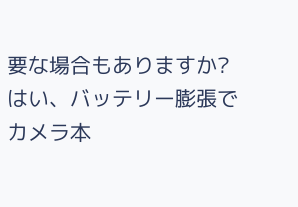要な場合もありますか?
はい、バッテリー膨張でカメラ本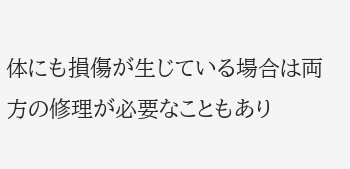体にも損傷が生じている場合は両方の修理が必要なこともあり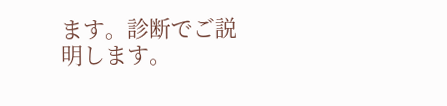ます。診断でご説明します。